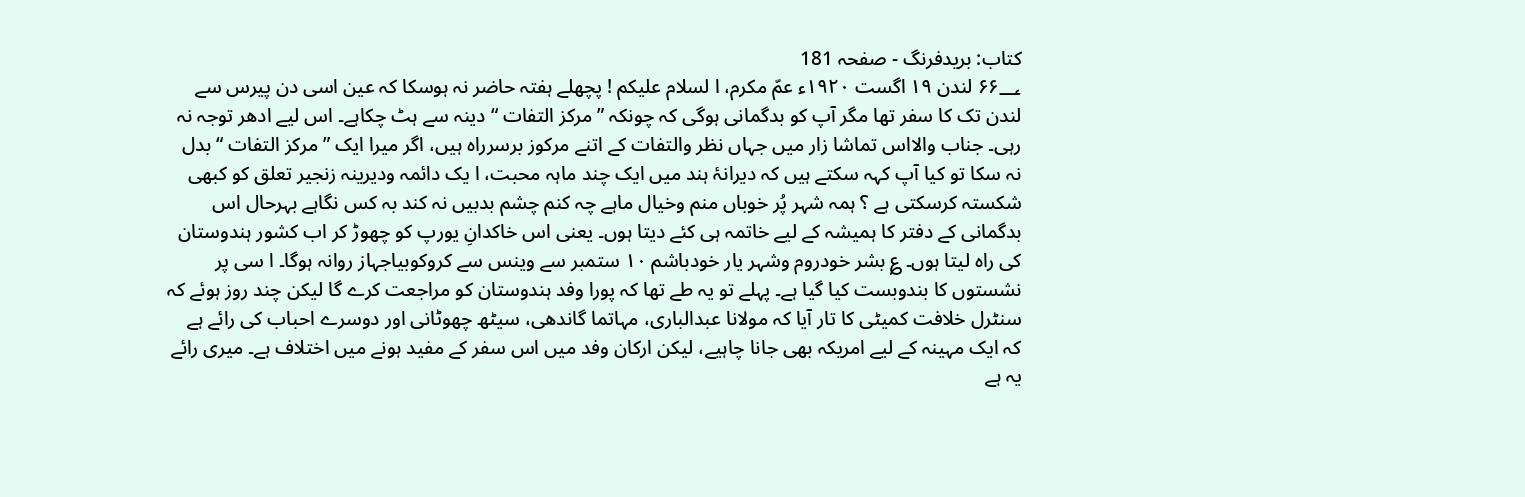کتاب: بریدفرنگ - صفحہ 181
۶۶؀ لندن ۱۹ اگست ۱۹۲۰ء عمّ مکرم، ا لسلام علیکم ! پچھلے ہفتہ حاضر نہ ہوسکا کہ عین اسی دن پیرس سے لندن تک کا سفر تھا مگر آپ کو بدگمانی ہوگی کہ چونکہ ”مرکز التفات “ دینہ سے ہٹ چکاہے۔ اس لیے ادھر توجہ نہ رہی۔ جناب والااس تماشا زار میں جہاں نظر والتفات کے اتنے مرکوز برسرراہ ہیں، اگر میرا ایک ”مرکز التفات “بدل نہ سکا تو کیا آپ کہہ سکتے ہیں کہ دیرانۂ ہند میں ایک چند ماہہ محبت، ا یک دائمہ ودیرینہ زنجیر تعلق کو کبھی شکستہ کرسکتی ہے ؟ ہمہ شہر پُر خوباں منم وخیال ماہے چہ کنم چشم بدبیں نہ کند بہ کس نگاہے بہرحال اس بدگمانی کے دفتر کا ہمیشہ کے لیے خاتمہ ہی کئے دیتا ہوں۔ یعنی اس خاکدانِ یورپ کو چھوڑ کر اب کشور ہندوستان کی راہ لیتا ہوں۔ ؏ بشر خودروم وشہر یار خودباشم ۱۰ ستمبر سے وینس سے کروکوبیاجہاز روانہ ہوگا۔ ا سی پر نشستوں کا بندوبست کیا گیا ہے۔ پہلے تو یہ طے تھا کہ پورا وفد ہندوستان کو مراجعت کرے گا لیکن چند روز ہوئے کہ سنٹرل خلافت کمیٹی کا تار آیا کہ مولانا عبدالباری، مہاتما گاندھی، سیٹھ چھوٹانی اور دوسرے احباب کی رائے ہے کہ ایک مہینہ کے لیے امریکہ بھی جانا چاہیے، لیکن ارکان وفد میں اس سفر کے مفید ہونے میں اختلاف ہے۔ میری رائے یہ ہے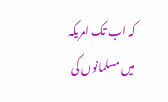کہ اب تک امریکہ میں مسلمانوں کی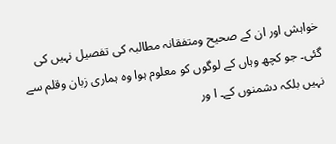خواہش اور ان کے صحیح ومتفقانہ مطالبہ کی تفصیل نہیں کی گئی۔ جو کچھ وہاں کے لوگوں کو معلوم ہوا وہ ہماری زبان وقلم سے نہیں بلکہ دشمنوں کے۔ ا ور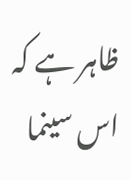ظاہر ہے کہ اس سینما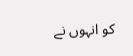کو انہوں نے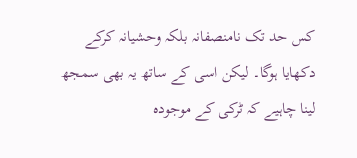کس حد تک نامنصفانہ بلکہ وحشیانہ کرکے دکھایا ہوگا۔ لیکن اسی کے ساتھ یہ بھی سمجھ لینا چاہیے کہ ٹرکی کے موجودہ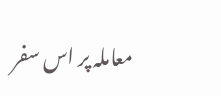معاملہ پر اس سفر